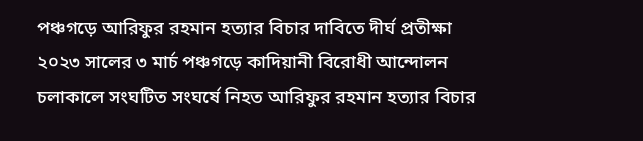পঞ্চগড়ে আরিফুর রহমান হত্যার বিচার দাবিতে দীর্ঘ প্রতীক্ষা
২০২৩ সালের ৩ মার্চ পঞ্চগড়ে কাদিয়ানী বিরোধী আন্দোলন চলাকালে সংঘটিত সংঘর্ষে নিহত আরিফুর রহমান হত্যার বিচার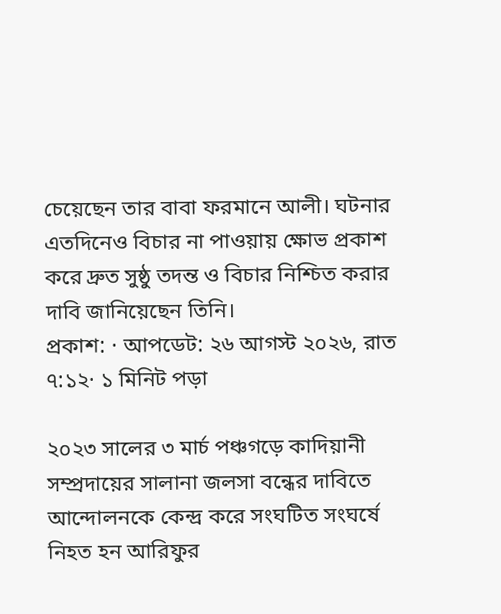চেয়েছেন তার বাবা ফরমানে আলী। ঘটনার এতদিনেও বিচার না পাওয়ায় ক্ষোভ প্রকাশ করে দ্রুত সুষ্ঠু তদন্ত ও বিচার নিশ্চিত করার দাবি জানিয়েছেন তিনি।
প্রকাশ: · আপডেট: ২৬ আগস্ট ২০২৬, রাত ৭:১২· ১ মিনিট পড়া

২০২৩ সালের ৩ মার্চ পঞ্চগড়ে কাদিয়ানী সম্প্রদায়ের সালানা জলসা বন্ধের দাবিতে আন্দোলনকে কেন্দ্র করে সংঘটিত সংঘর্ষে নিহত হন আরিফুর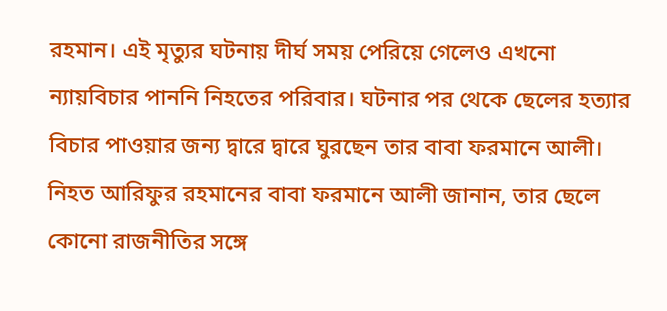রহমান। এই মৃত্যুর ঘটনায় দীর্ঘ সময় পেরিয়ে গেলেও এখনো ন্যায়বিচার পাননি নিহতের পরিবার। ঘটনার পর থেকে ছেলের হত্যার বিচার পাওয়ার জন্য দ্বারে দ্বারে ঘুরছেন তার বাবা ফরমানে আলী।
নিহত আরিফুর রহমানের বাবা ফরমানে আলী জানান, তার ছেলে কোনো রাজনীতির সঙ্গে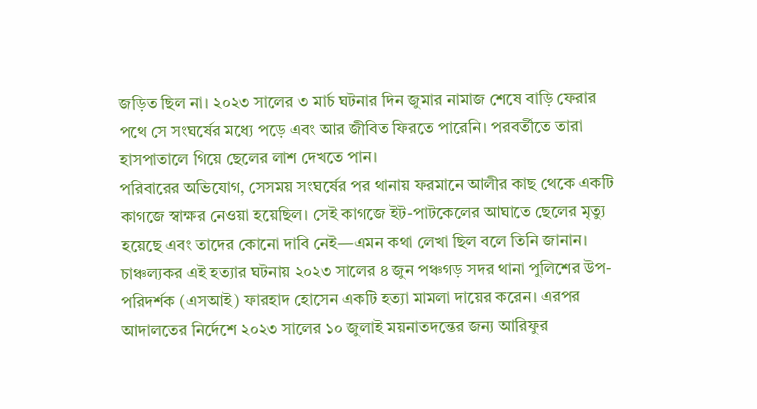জড়িত ছিল না। ২০২৩ সালের ৩ মার্চ ঘটনার দিন জুমার নামাজ শেষে বাড়ি ফেরার পথে সে সংঘর্ষের মধ্যে পড়ে এবং আর জীবিত ফিরতে পারেনি। পরবর্তীতে তারা হাসপাতালে গিয়ে ছেলের লাশ দেখতে পান।
পরিবারের অভিযোগ, সেসময় সংঘর্ষের পর থানায় ফরমানে আলীর কাছ থেকে একটি কাগজে স্বাক্ষর নেওয়া হয়েছিল। সেই কাগজে ইট-পাটকেলের আঘাতে ছেলের মৃত্যু হয়েছে এবং তাদের কোনো দাবি নেই—এমন কথা লেখা ছিল বলে তিনি জানান।
চাঞ্চল্যকর এই হত্যার ঘটনায় ২০২৩ সালের ৪ জুন পঞ্চগড় সদর থানা পুলিশের উপ-পরিদর্শক (এসআই) ফারহাদ হোসেন একটি হত্যা মামলা দায়ের করেন। এরপর আদালতের নির্দেশে ২০২৩ সালের ১০ জুলাই ময়নাতদন্তের জন্য আরিফুর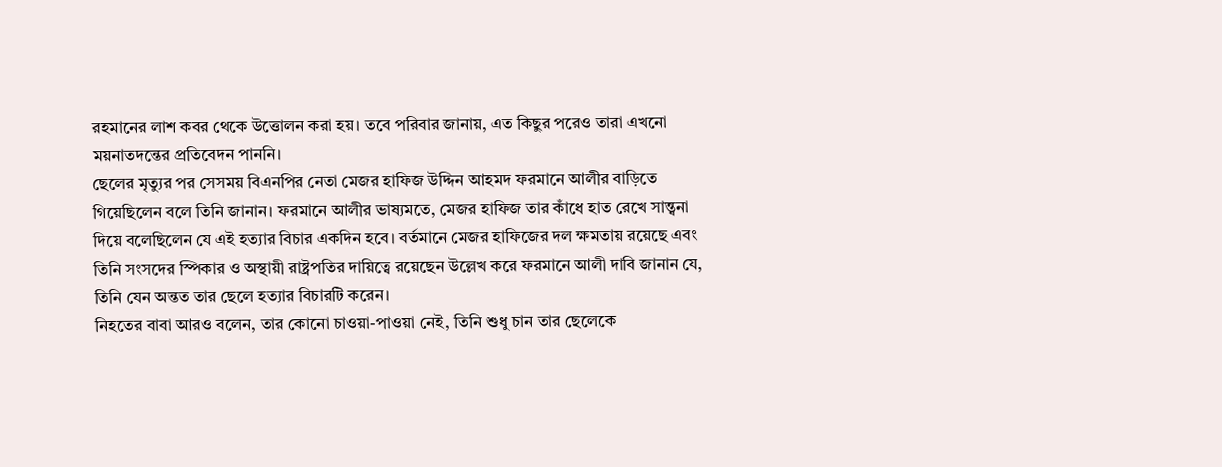রহমানের লাশ কবর থেকে উত্তোলন করা হয়। তবে পরিবার জানায়, এত কিছুর পরেও তারা এখনো ময়নাতদন্তের প্রতিবেদন পাননি।
ছেলের মৃত্যুর পর সেসময় বিএনপির নেতা মেজর হাফিজ উদ্দিন আহমদ ফরমানে আলীর বাড়িতে গিয়েছিলেন বলে তিনি জানান। ফরমানে আলীর ভাষ্যমতে, মেজর হাফিজ তার কাঁধে হাত রেখে সান্ত্বনা দিয়ে বলেছিলেন যে এই হত্যার বিচার একদিন হবে। বর্তমানে মেজর হাফিজের দল ক্ষমতায় রয়েছে এবং তিনি সংসদের স্পিকার ও অস্থায়ী রাষ্ট্রপতির দায়িত্বে রয়েছেন উল্লেখ করে ফরমানে আলী দাবি জানান যে, তিনি যেন অন্তত তার ছেলে হত্যার বিচারটি করেন।
নিহতের বাবা আরও বলেন, তার কোনো চাওয়া-পাওয়া নেই, তিনি শুধু চান তার ছেলেকে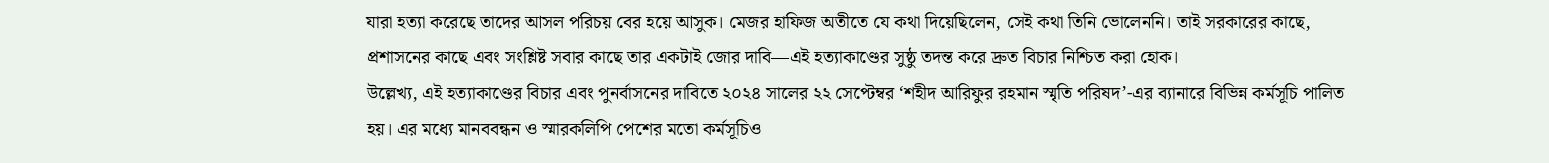যারা হত্যা করেছে তাদের আসল পরিচয় বের হয়ে আসুক। মেজর হাফিজ অতীতে যে কথা দিয়েছিলেন, সেই কথা তিনি ভোলেননি। তাই সরকারের কাছে, প্রশাসনের কাছে এবং সংশ্লিষ্ট সবার কাছে তার একটাই জোর দাবি—এই হত্যাকাণ্ডের সুষ্ঠু তদন্ত করে দ্রুত বিচার নিশ্চিত করা হোক।
উল্লেখ্য, এই হত্যাকাণ্ডের বিচার এবং পুনর্বাসনের দাবিতে ২০২৪ সালের ২২ সেপ্টেম্বর ‘শহীদ আরিফুর রহমান স্মৃতি পরিষদ’-এর ব্যানারে বিভিন্ন কর্মসূচি পালিত হয়। এর মধ্যে মানববন্ধন ও স্মারকলিপি পেশের মতো কর্মসূচিও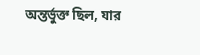অন্তর্ভুক্ত ছিল, যার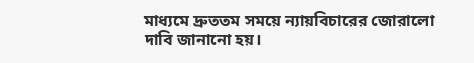মাধ্যমে দ্রুততম সময়ে ন্যায়বিচারের জোরালো দাবি জানানো হয়।